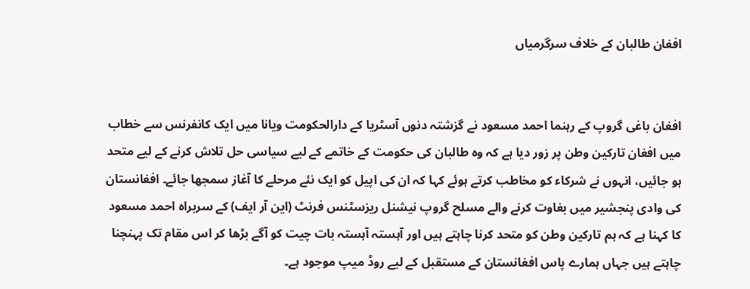افغان طالبان کے خلاف سرگرمیاں


افغان باغی گروپ کے رہنما احمد مسعود نے گزشتہ دنوں آسٹریا کے دارالحکومت ویانا میں ایک کانفرنس سے خطاب میں افغان تارکین وطن پر زور دیا ہے کہ وہ طالبان کی حکومت کے خاتمے کے لیے سیاسی حل تلاش کرنے کے لیے متحد ہو جائیں، انہوں نے شرکاء کو مخاطب کرتے ہوئے کہا کہ ان کی اپیل کو ایک نئے مرحلے کا آغاز سمجھا جائے۔ افغانستان کی وادی پنجشیر میں بغاوت کرنے والے مسلح گروپ نیشنل ریزسٹنس فرنٹ (این آر ایف) کے سربراہ احمد مسعود کا کہنا ہے کہ ہم تارکین وطن کو متحد کرنا چاہتے ہیں اور آہستہ آہستہ بات چیت کو آگے بڑھا کر اس مقام تک پہنچنا چاہتے ہیں جہاں ہمارے پاس افغانستان کے مستقبل کے لیے روڈ میپ موجود ہے۔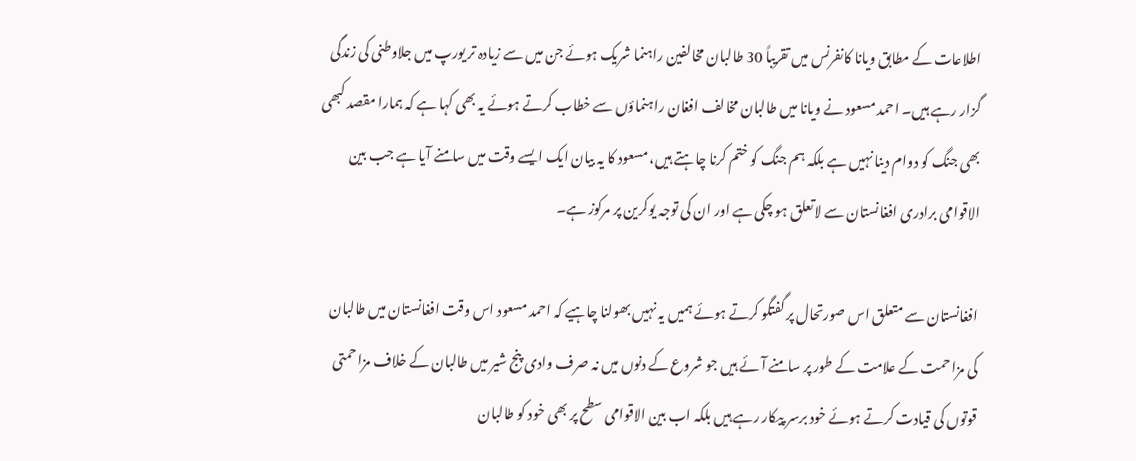اطلاعات کے مطابق ویانا کانفرنس میں تقریباً 30 طالبان مخالفین راہنما شریک ہوئے جن میں سے زیادہ تر یورپ میں جلاوطنی کی زندگی گزار رہے ہیں۔ احمد مسعود نے ویانا میں طالبان مخالف افغان راہنماؤں سے خطاب کرتے ہوئے یہ بھی کہا ہے کہ ہمارا مقصد کبھی بھی جنگ کو دوام دینا نہیں ہے بلکہ ہم جنگ کو ختم کرنا چاہتے ہیں، مسعود کا یہ بیان ایک ایسے وقت میں سامنے آیا ہے جب بین الاقوامی برادری افغانستان سے لاتعلق ہو چکی ہے اور ان کی توجہ یوکرین پر مرکوز ہے۔

افغانستان سے متعلق اس صورتحال پر گفتگو کرتے ہوئے ہمیں یہ نہیں بھولنا چاہیے کہ احمد مسعود اس وقت افغانستان میں طالبان کی مزاحمت کے علامت کے طور پر سامنے آئے ہیں جو شروع کے دنوں میں نہ صرف وادی پنج شیر میں طالبان کے خلاف مزاحمتی قوتوں کی قیادت کرتے ہوئے خود برسر پیکار رہے ہیں بلکہ اب بین الاقوامی سطح پر بھی خود کو طالبان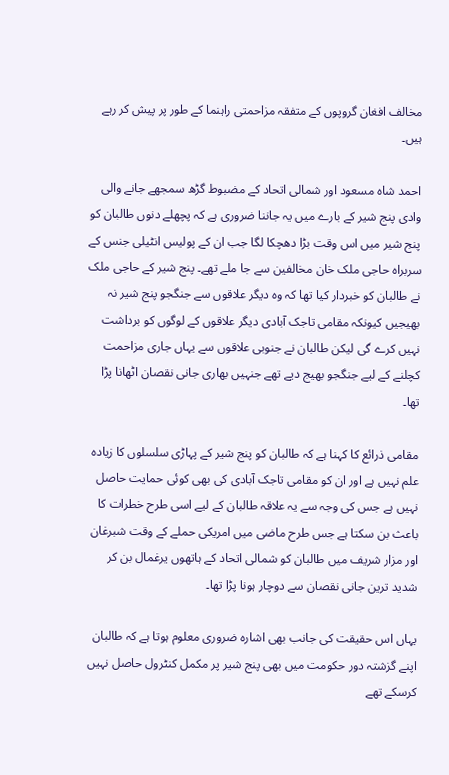مخالف افغان گروپوں کے متفقہ مزاحمتی راہنما کے طور پر پیش کر رہے ہیں۔

احمد شاہ مسعود اور شمالی اتحاد کے مضبوط گڑھ سمجھے جانے والی وادی پنج شیر کے بارے میں یہ جاننا ضروری ہے کہ پچھلے دنوں طالبان کو پنج شیر میں اس وقت بڑا دھچکا لگا جب ان کے پولیس انٹیلی جنس کے سربراہ حاجی ملک خان مخالفین سے جا ملے تھے۔ پنج شیر کے حاجی ملک نے طالبان کو خبردار کیا تھا کہ وہ دیگر علاقوں سے جنگجو پنج شیر نہ بھیجیں کیونکہ مقامی تاجک آبادی دیگر علاقوں کے لوگوں کو برداشت نہیں کرے گی لیکن طالبان نے جنوبی علاقوں سے یہاں جاری مزاحمت کچلنے کے لیے جنگجو بھیج دیے تھے جنہیں بھاری جانی نقصان اٹھانا پڑا تھا۔

مقامی ذرائع کا کہنا ہے کہ طالبان کو پنج شیر کے پہاڑی سلسلوں کا زیادہ علم نہیں ہے اور ان کو مقامی تاجک آبادی کی بھی کوئی حمایت حاصل نہیں ہے جس کی وجہ سے یہ علاقہ طالبان کے لیے اسی طرح خطرات کا باعث بن سکتا ہے جس طرح ماضی میں امریکی حملے کے وقت شبرغان اور مزار شریف میں طالبان کو شمالی اتحاد کے ہاتھوں یرغمال بن کر شدید ترین جانی نقصان سے دوچار ہونا پڑا تھا۔

یہاں اس حقیقت کی جانب بھی اشارہ ضروری معلوم ہوتا ہے کہ طالبان اپنے گزشتہ دور حکومت میں بھی پنج شیر پر مکمل کنٹرول حاصل نہیں کرسکے تھے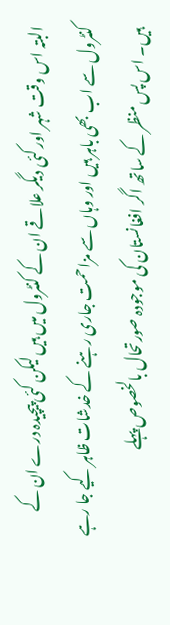البتہ اس وقت شہر اور کئی دیگر علاقے ان کے کنٹرول میں ہیں لیکن کئی پیچیدہ درے ان کے کنٹرول سے اب بھی باہر ہیں اور وہاں سے مزاحمت جاری رہنے کے خدشات ظاہر کیے جا رہے ہیں۔ اس پس منظر کے ساتھ اگر افغانستان کی موجودہ صورتحال بالخصوص پہلے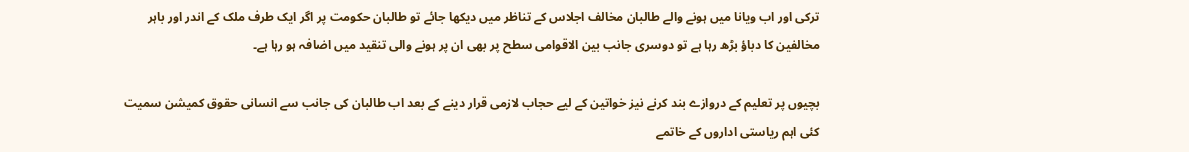ترکی اور اب ویانا میں ہونے والے طالبان مخالف اجلاس کے تناظر میں دیکھا جائے تو طالبان حکومت پر اگر ایک طرف ملک کے اندر اور باہر مخالفین کا دباؤ بڑھ رہا ہے تو دوسری جانب بین الاقوامی سطح پر بھی ان پر ہونے والی تنقید میں اضافہ ہو رہا ہے۔

بچیوں پر تعلیم کے دروازے بند کرنے نیز خواتین کے لیے حجاب لازمی قرار دینے کے بعد اب طالبان کی جانب سے انسانی حقوق کمیشن سمیت کئی اہم ریاستی اداروں کے خاتمے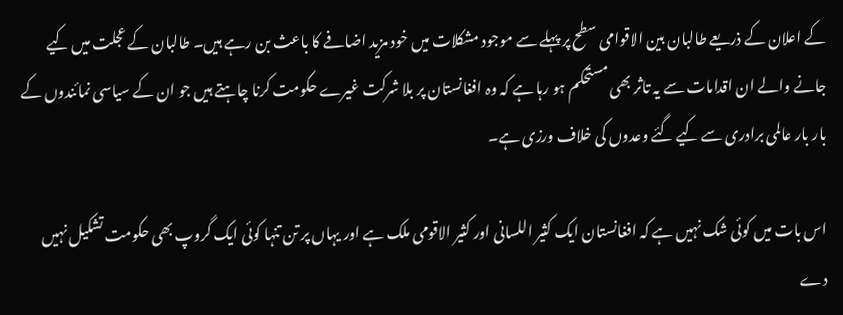کے اعلان کے ذریعے طالبان بین الاقوامی سطح پر پہلے سے موجود مشکلات میں خود مزید اضافے کا باعث بن رہے ہیں۔ طالبان کے عجلت میں کیے جانے والے ان اقدامات سے یہ تاثر بھی مستحکم ہو رہا ہے کہ وہ افغانستان پر بلا شرکت غیرے حکومت کرنا چاہتے ہیں جو ان کے سیاسی نمائندوں کے بار بار عالمی برادری سے کیے گئے وعدوں کی خلاف ورزی ہے۔

اس بات میں کوئی شک نہیں ہے کہ افغانستان ایک کثیر اللسانی اور کثیر الاقومی ملک ہے اور یہاں پر تن تنہا کوئی ایک گروپ بھی حکومت تشکیل نہیں دے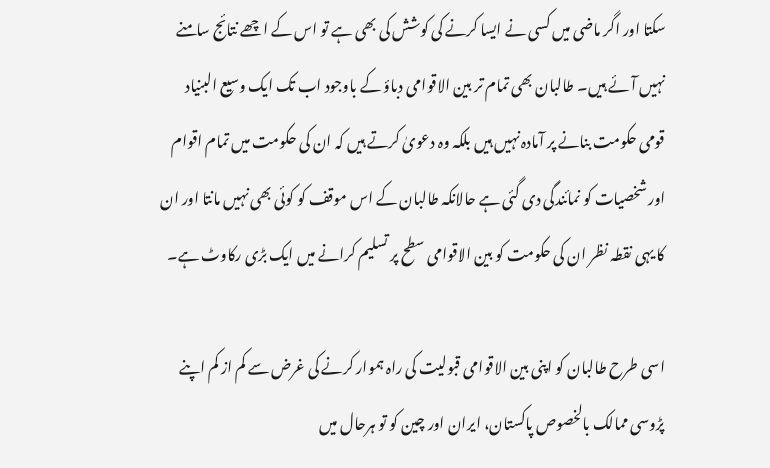سکتا اور اگر ماضی میں کسی نے ایسا کرنے کی کوشش کی بھی ہے تو اس کے اچھے نتائج سامنے نہیں آئے ہیں۔ طالبان بھی تمام تر بین الاقوامی دباؤ کے باوجود اب تک ایک وسیع البنیاد قومی حکومت بنانے پر آمادہ نہیں ہیں بلکہ وہ دعویٰ کرتے ہیں کہ ان کی حکومت میں تمام اقوام اور شخصیات کو نمائندگی دی گئی ہے حالانکہ طالبان کے اس موقف کو کوئی بھی نہیں مانتا اور ان کا یہی نقطہ نظر ان کی حکومت کو بین الاقوامی سطح پر تسلیم کرانے میں ایک بڑی رکاوٹ ہے۔

اسی طرح طالبان کو اپنی بین الاقوامی قبولیت کی راہ ہموار کرنے کی غرض سے کم از کم اپنے پڑوسی ممالک بالخصوص پاکستان، ایران اور چین کو تو ہرحال میں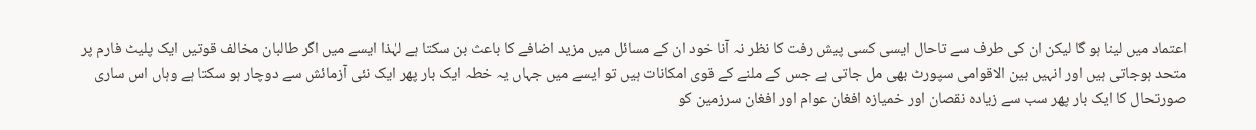اعتماد میں لینا ہو گا لیکن ان کی طرف سے تاحال ایسی کسی پیش رفت کا نظر نہ آنا خود ان کے مسائل میں مزید اضافے کا باعث بن سکتا ہے لہٰذا ایسے میں اگر طالبان مخالف قوتیں ایک پلیٹ فارم پر متحد ہوجاتی ہیں اور انہیں بین الاقوامی سپورٹ بھی مل جاتی ہے جس کے ملنے کے قوی امکانات ہیں تو ایسے میں جہاں یہ خطہ ایک بار پھر ایک نئی آزمائش سے دوچار ہو سکتا ہے وہاں اس ساری صورتحال کا ایک بار پھر سب سے زیادہ نقصان اور خمیازہ افغان عوام اور افغان سرزمین کو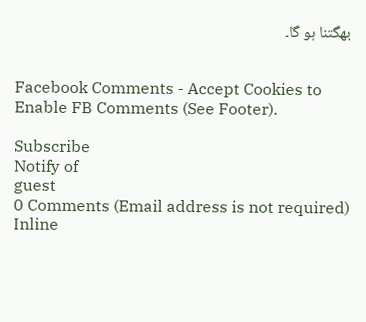بھگتنا ہو گا۔


Facebook Comments - Accept Cookies to Enable FB Comments (See Footer).

Subscribe
Notify of
guest
0 Comments (Email address is not required)
Inline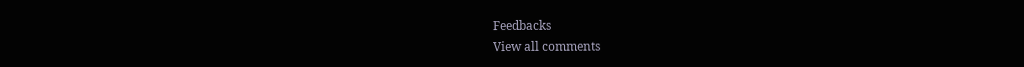Feedbacks
View all comments